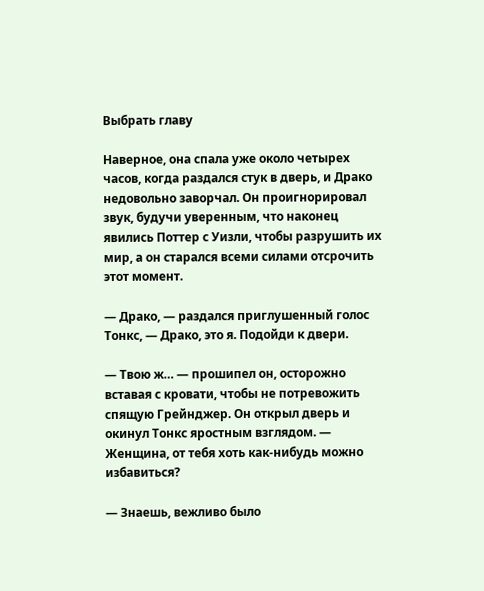Выбрать главу

Наверное, она спала уже около четырех часов, когда раздался стук в дверь, и Драко недовольно заворчал. Он проигнорировал звук, будучи уверенным, что наконец явились Поттер с Уизли, чтобы разрушить их мир, а он старался всеми силами отсрочить этот момент.

— Драко, — раздался приглушенный голос Тонкс, — Драко, это я. Подойди к двери.

— Твою ж… — прошипел он, осторожно вставая с кровати, чтобы не потревожить спящую Грейнджер. Он открыл дверь и окинул Тонкс яростным взглядом. — Женщина, от тебя хоть как-нибудь можно избавиться?

— Знаешь, вежливо было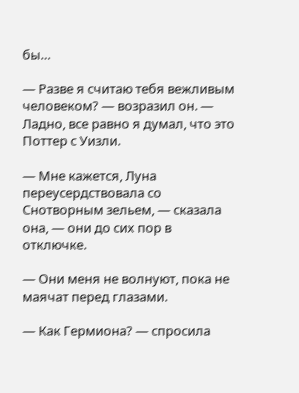бы…

— Разве я считаю тебя вежливым человеком? — возразил он. — Ладно, все равно я думал, что это Поттер с Уизли.

— Мне кажется, Луна переусердствовала со Снотворным зельем, — сказала она, — они до сих пор в отключке.

— Они меня не волнуют, пока не маячат перед глазами.

— Как Гермиона? — спросила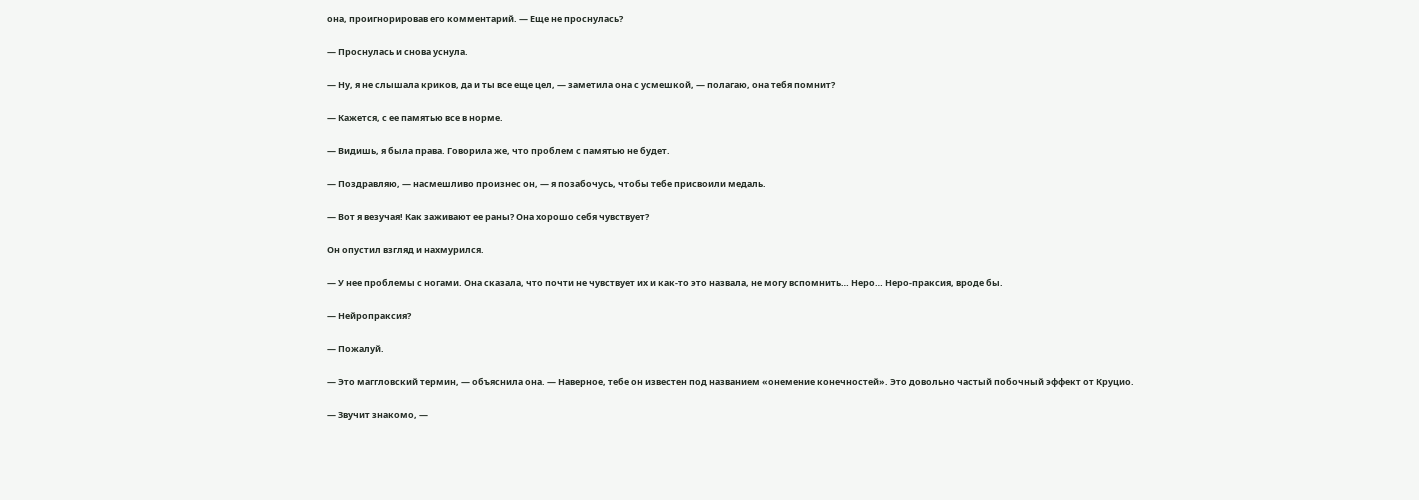она, проигнорировав его комментарий. — Еще не проснулась?

— Проснулась и снова уснула.

— Ну, я не слышала криков, да и ты все еще цел, — заметила она с усмешкой, — полагаю, она тебя помнит?

— Кажется, с ее памятью все в норме.

— Видишь, я была права. Говорила же, что проблем с памятью не будет.

— Поздравляю, — насмешливо произнес он, — я позабочусь, чтобы тебе присвоили медаль.

— Вот я везучая! Как заживают ее раны? Она хорошо себя чувствует?

Он опустил взгляд и нахмурился.

— У нее проблемы с ногами. Она сказала, что почти не чувствует их и как-то это назвала, не могу вспомнить… Неро… Неро-праксия, вроде бы.

— Нейропраксия?

— Пожалуй.

— Это маггловский термин, — объяснила она. — Наверное, тебе он известен под названием «онемение конечностей». Это довольно частый побочный эффект от Круцио.

— Звучит знакомо, —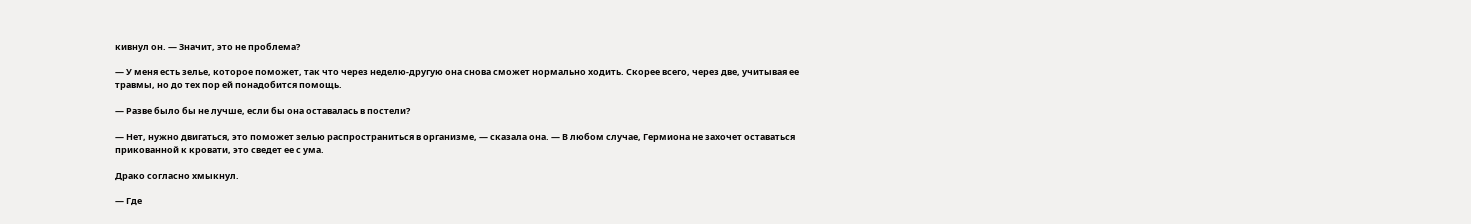кивнул он. — Значит, это не проблема?

— У меня есть зелье, которое поможет, так что через неделю-другую она снова сможет нормально ходить. Скорее всего, через две, учитывая ее травмы, но до тех пор ей понадобится помощь.

— Разве было бы не лучше, если бы она оставалась в постели?

— Нет, нужно двигаться, это поможет зелью распространиться в организме, — сказала она. — В любом случае, Гермиона не захочет оставаться прикованной к кровати, это сведет ее с ума.

Драко согласно хмыкнул.

— Где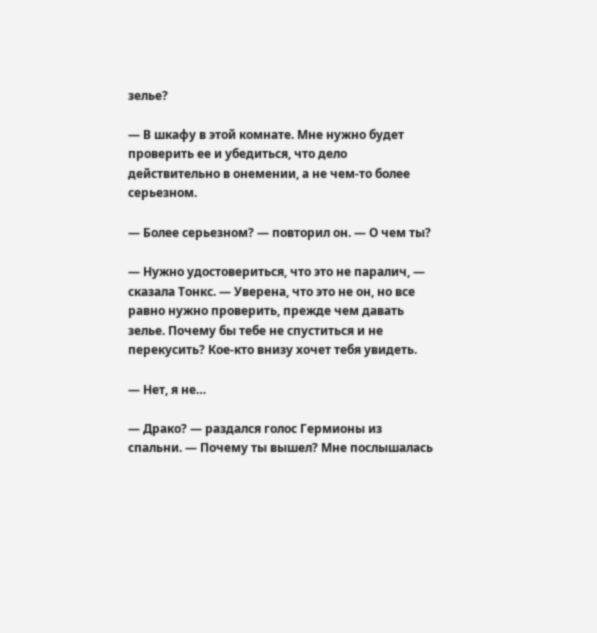зелье?

— В шкафу в этой комнате. Мне нужно будет проверить ее и убедиться, что дело действительно в онемении, а не чем-то более серьезном.

— Более серьезном? — повторил он. — О чем ты?

— Нужно удостовериться, что это не паралич, — сказала Тонкс. — Уверена, что это не он, но все равно нужно проверить, прежде чем давать зелье. Почему бы тебе не спуститься и не перекусить? Кое-кто внизу хочет тебя увидеть.

— Нет, я не…

— Драко? — раздался голос Гермионы из спальни. — Почему ты вышел? Мне послышалась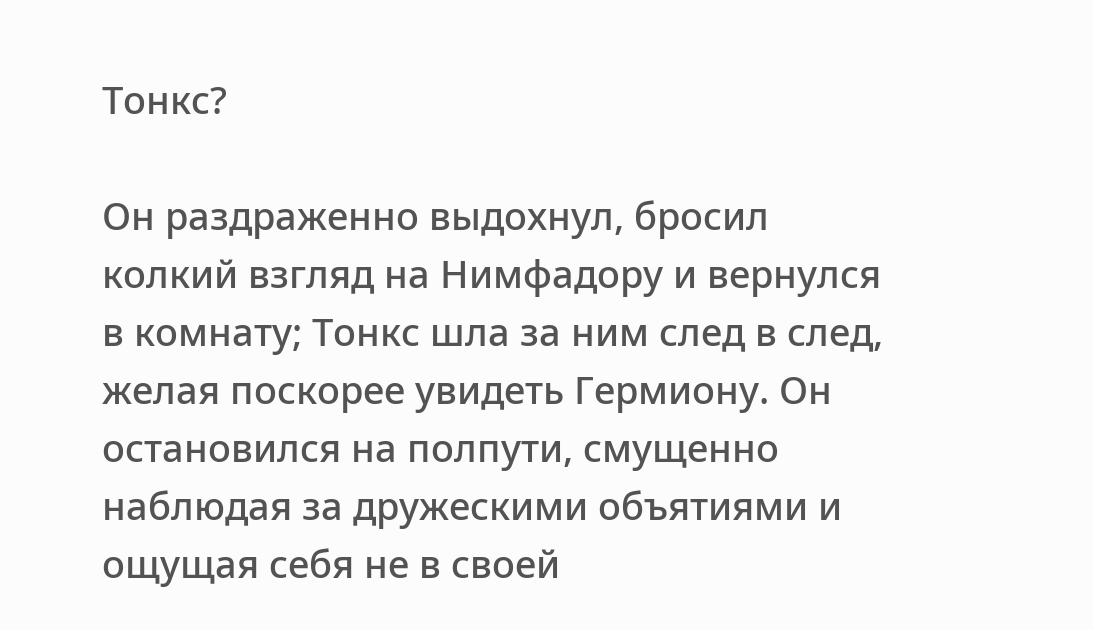Тонкс?

Он раздраженно выдохнул, бросил колкий взгляд на Нимфадору и вернулся в комнату; Тонкс шла за ним след в след, желая поскорее увидеть Гермиону. Он остановился на полпути, смущенно наблюдая за дружескими объятиями и ощущая себя не в своей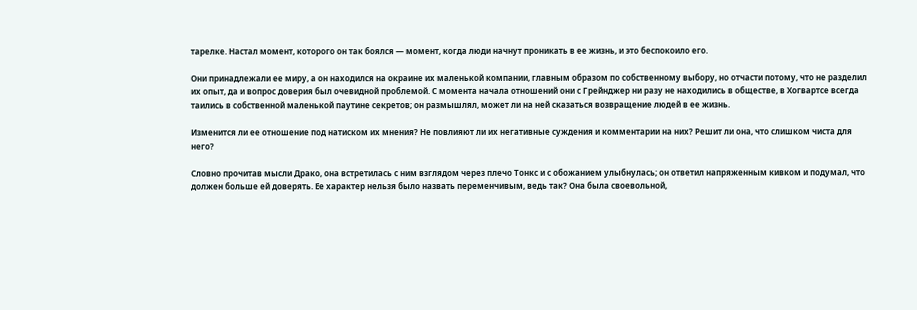тарелке. Настал момент, которого он так боялся — момент, когда люди начнут проникать в ее жизнь, и это беспокоило его.

Они принадлежали ее миру, а он находился на окраине их маленькой компании, главным образом по собственному выбору, но отчасти потому, что не разделил их опыт, да и вопрос доверия был очевидной проблемой. С момента начала отношений они с Грейнджер ни разу не находились в обществе, в Хогвартсе всегда таились в собственной маленькой паутине секретов; он размышлял, может ли на ней сказаться возвращение людей в ее жизнь.

Изменится ли ее отношение под натиском их мнения? Не повлияют ли их негативные суждения и комментарии на них? Решит ли она, что слишком чиста для него?

Словно прочитав мысли Драко, она встретилась с ним взглядом через плечо Тонкс и с обожанием улыбнулась; он ответил напряженным кивком и подумал, что должен больше ей доверять. Ее характер нельзя было назвать переменчивым, ведь так? Она была своевольной,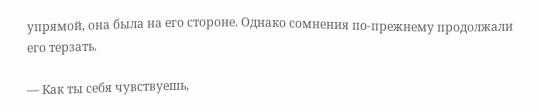упрямой, она была на его стороне. Однако сомнения по-прежнему продолжали его терзать.

— Как ты себя чувствуешь,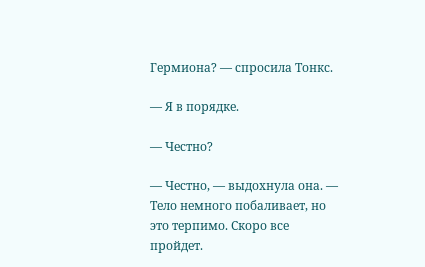Гермиона? — спросила Тонкс.

— Я в порядке.

— Честно?

— Честно, — выдохнула она. — Тело немного побаливает, но это терпимо. Скоро все пройдет.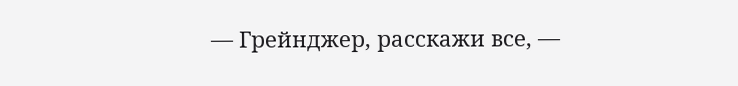— Грейнджер, расскажи все, —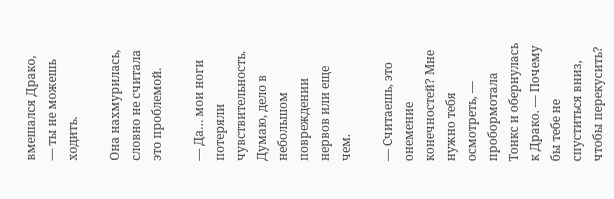вмешался Драко, — ты не можешь ходить.

Она нахмурилась, словно не считала это проблемой.

— Да… мои ноги потеряли чувствительность. Думаю, дело в небольшом повреждении нервов или еще чем.

— Считаешь, это онемение конечностей? Мне нужно тебя осмотреть, — пробормотала Тонкс и обернулась к Драко. — Почему бы тебе не спуститься вниз, чтобы перекусить?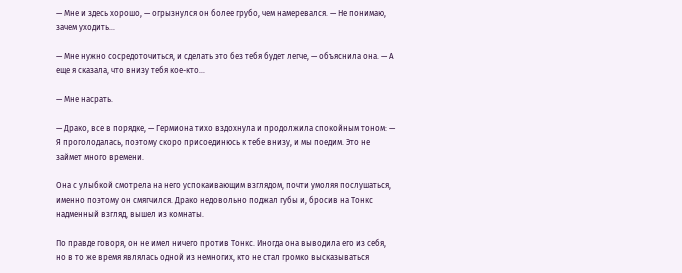— Мне и здесь хорошо, — огрызнулся он более грубо, чем намеревался. — Не понимаю, зачем уходить…

— Мне нужно сосредоточиться, и сделать это без тебя будет легче, — объяснила она. — А еще я сказала, что внизу тебя кое-кто…

— Мне насрать.

— Драко, все в порядке, — Гермиона тихо вздохнула и продолжила спокойным тоном: — Я проголодалась, поэтому скоро присоединюсь к тебе внизу, и мы поедим. Это не займет много времени.

Она с улыбкой смотрела на него успокаивающим взглядом, почти умоляя послушаться, именно поэтому он смягчился. Драко недовольно поджал губы и, бросив на Тонкс надменный взгляд, вышел из комнаты.

По правде говоря, он не имел ничего против Тонкс. Иногда она выводила его из себя, но в то же время являлась одной из немногих, кто не стал громко высказываться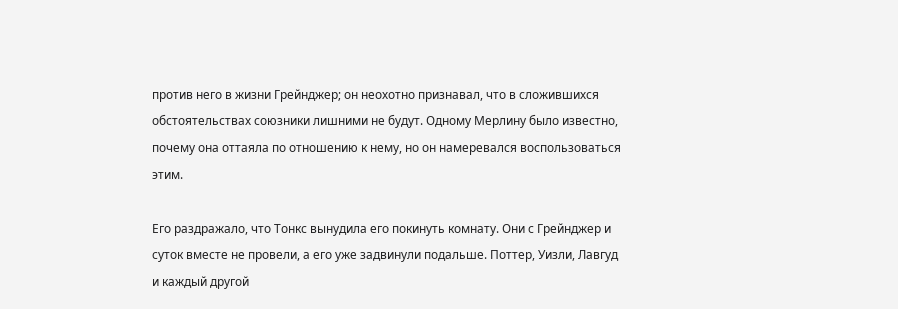против него в жизни Грейнджер; он неохотно признавал, что в сложившихся обстоятельствах союзники лишними не будут. Одному Мерлину было известно, почему она оттаяла по отношению к нему, но он намеревался воспользоваться этим.

Его раздражало, что Тонкс вынудила его покинуть комнату. Они с Грейнджер и суток вместе не провели, а его уже задвинули подальше. Поттер, Уизли, Лавгуд и каждый другой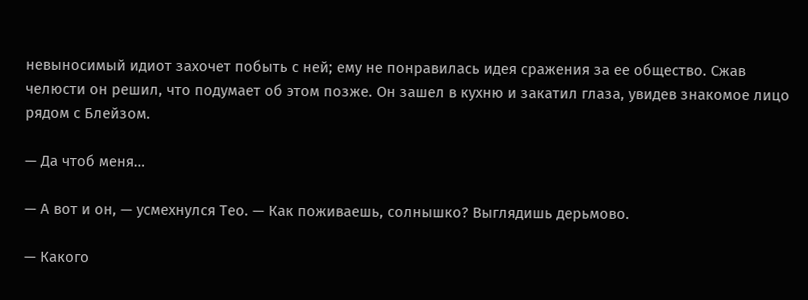невыносимый идиот захочет побыть с ней; ему не понравилась идея сражения за ее общество. Сжав челюсти он решил, что подумает об этом позже. Он зашел в кухню и закатил глаза, увидев знакомое лицо рядом с Блейзом.

— Да чтоб меня…

— А вот и он, — усмехнулся Тео. — Как поживаешь, солнышко? Выглядишь дерьмово.

— Какого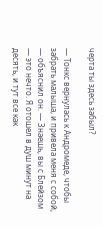черта ты здесь забыл?

— Тонкс вернулась к Андромеде, чтобы забрать малыша, и привела меня с собой, — объяснил он. — Знаешь, вы с Блейзом — это нечто. Я отошел в душ минут на десять, и тут все как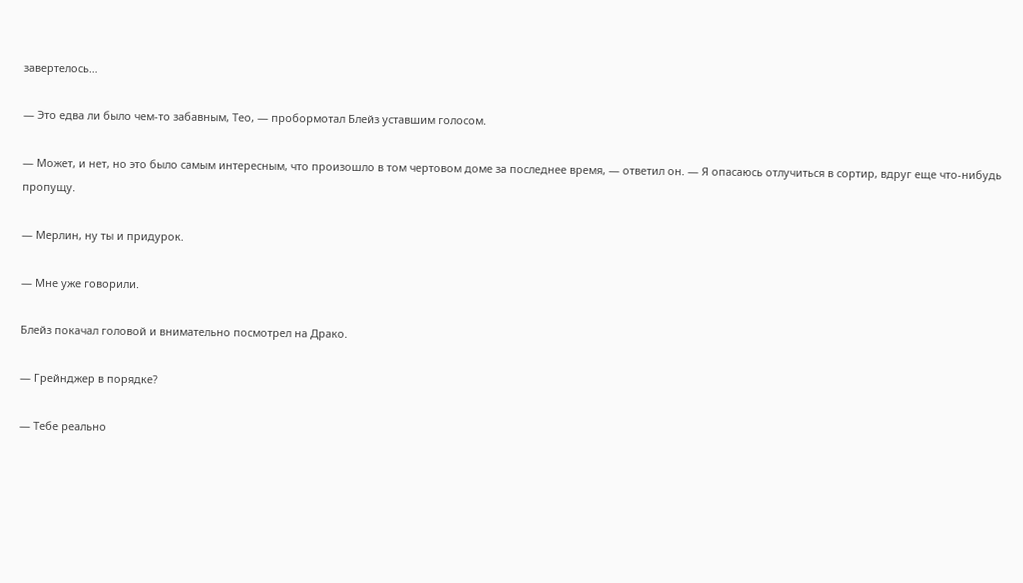завертелось…

— Это едва ли было чем-то забавным, Тео, — пробормотал Блейз уставшим голосом.

— Может, и нет, но это было самым интересным, что произошло в том чертовом доме за последнее время, — ответил он. — Я опасаюсь отлучиться в сортир, вдруг еще что-нибудь пропущу.

— Мерлин, ну ты и придурок.

— Мне уже говорили.

Блейз покачал головой и внимательно посмотрел на Драко.

— Грейнджер в порядке?

— Тебе реально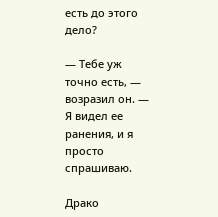есть до этого дело?

— Тебе уж точно есть, — возразил он. — Я видел ее ранения, и я просто спрашиваю.

Драко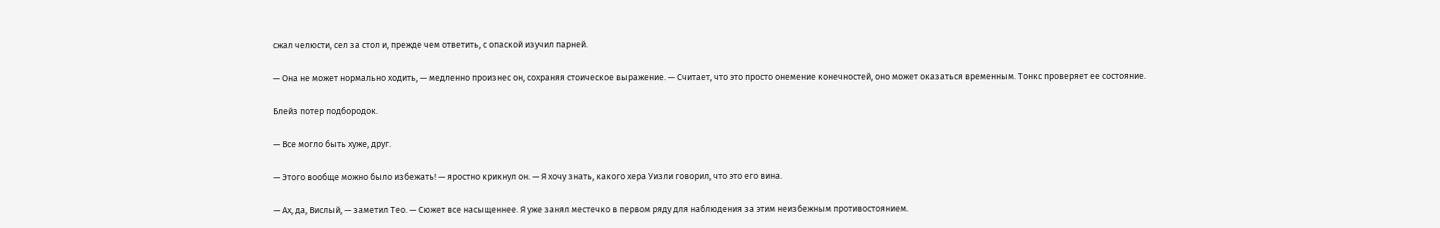сжал челюсти, сел за стол и, прежде чем ответить, с опаской изучил парней.

— Она не может нормально ходить, — медленно произнес он, сохраняя стоическое выражение. — Считает, что это просто онемение конечностей, оно может оказаться временным. Тонкс проверяет ее состояние.

Блейз потер подбородок.

— Все могло быть хуже, друг.

— Этого вообще можно было избежать! — яростно крикнул он. — Я хочу знать, какого хера Уизли говорил, что это его вина.

— Ах, да, Вислый, — заметил Тео. — Сюжет все насыщеннее. Я уже занял местечко в первом ряду для наблюдения за этим неизбежным противостоянием.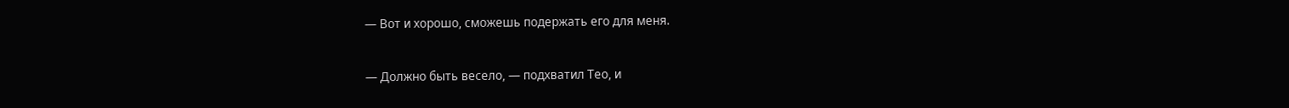— Вот и хорошо, сможешь подержать его для меня.

— Должно быть весело, — подхватил Тео, и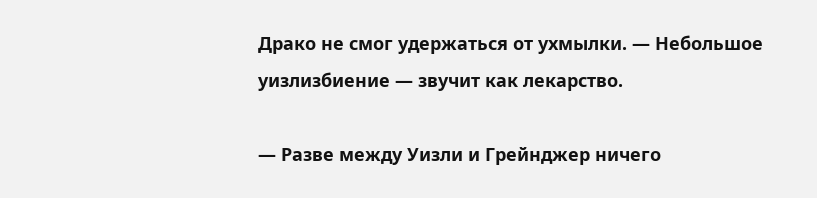Драко не смог удержаться от ухмылки. — Небольшое уизлизбиение — звучит как лекарство.

— Разве между Уизли и Грейнджер ничего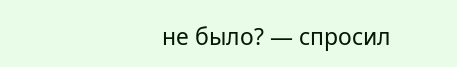не было? — спросил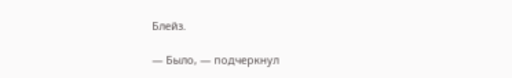Блейз.

— Было, — подчеркнул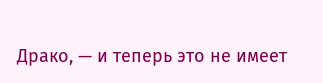Драко, — и теперь это не имеет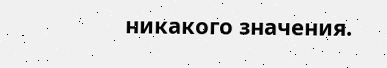никакого значения.